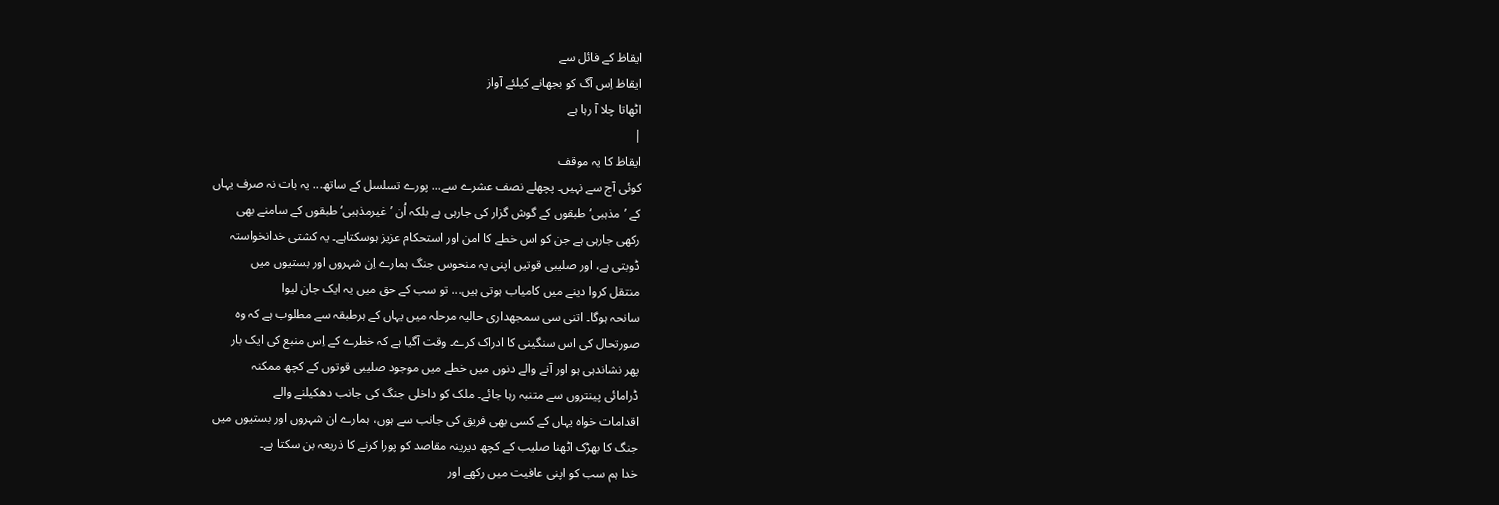ایقاظ کے فائل سے
ایقاظ اِس آگ کو بجھانے کیلئے آواز
اٹھاتا چلا آ رہا ہے
|
ایقاظ کا یہ موقف
کوئی آج سے نہیں۔ پچھلے نصف عشرے سے... پورے تسلسل کے ساتھ... یہ بات نہ صرف یہاں
کے ’مذہبی‘ طبقوں کے گوش گزار کی جارہی ہے بلکہ اُن ’غیرمذہبی‘ طبقوں کے سامنے بھی
رکھی جارہی ہے جن کو اس خطے کا امن اور استحکام عزیز ہوسکتاہے۔ یہ کشتی خدانخواستہ
ڈوبتی ہے، اور صلیبی قوتیں اپنی یہ منحوس جنگ ہمارے اِن شہروں اور بستیوں میں
منتقل کروا دینے میں کامیاب ہوتی ہیں... تو سب کے حق میں یہ ایک جان لیوا
سانحہ ہوگا۔ اتنی سی سمجھداری حالیہ مرحلہ میں یہاں کے ہرطبقہ سے مطلوب ہے کہ وہ
صورتحال کی اس سنگینی کا ادراک کرے۔ وقت آگیا ہے کہ خطرے کے اِس منبع کی ایک بار
پھر نشاندہی ہو اور آنے والے دنوں میں خطے میں موجود صلیبی قوتوں کے کچھ ممکنہ
ڈرامائی پینتروں سے متنبہ رہا جائے۔ ملک کو داخلی جنگ کی جانب دھکیلنے والے
اقدامات خواہ یہاں کے کسی بھی فریق کی جانب سے ہوں، ہمارے ان شہروں اور بستیوں میں
جنگ کا بھڑک اٹھنا صلیب کے کچھ دیرینہ مقاصد کو پورا کرنے کا ذریعہ بن سکتا ہے۔
خدا ہم سب کو اپنی عافیت میں رکھے اور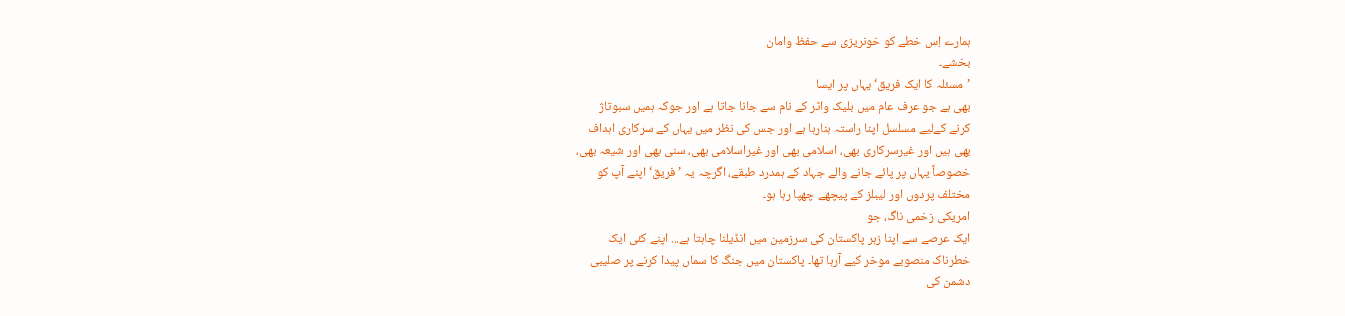ہمارے اِس خطے کو خونریزی سے حفظ وامان
بخشے۔
’مسئلہ کا ایک فریق‘ یہاں پر ایسا
بھی ہے جو عرف عام میں بلیک واٹر کے نام سے جانا جاتا ہے اور جوکہ ہمیں سبوتاژ
کرنے کےلیے مسلسل اپنا راستہ بنارہا ہے اور جس کی نظر میں یہاں کے سرکاری اہداف
بھی ہیں اور غیرسرکاری بھی، اسلامی بھی اور غیراسلامی بھی، سنی بھی اور شیعہ بھی،
خصوصاً یہاں پر پائے جانے والے جہاد کے ہمدرد طبقے، اگرچہ یہ ’فریق‘ اپنے آپ کو
مختلف پردوں اور لیبلز کے پیچھے چھپا رہا ہو۔
امریکی زخمی ناگ، جو
ایک عرصے سے اپنا زہر پاکستان کی سرزمین میں انڈیلنا چاہتا ہے... اپنے کئی ایک
خطرناک منصوبے موخر کیے آرہا تھا۔ پاکستان میں جنگ کا سماں پیدا کرنے پر صلیبی
دشمن کی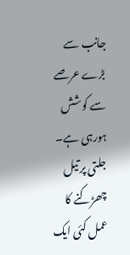جانب سے بڑے عرصے سے کوشش ہورہی ہے۔ جلتی پر تیل چھڑکنے کا عمل کئی ایک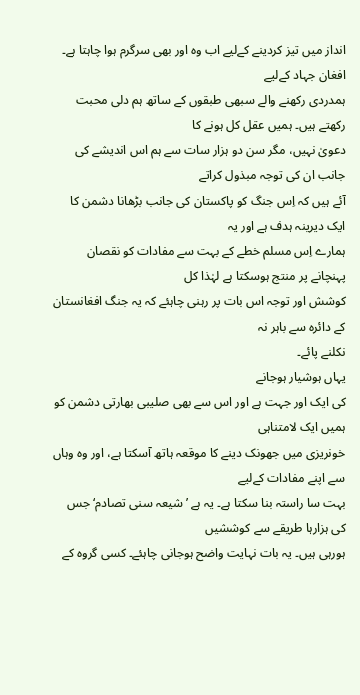انداز میں تیز کردینے کےلیے اب وہ اور بھی سرگرم ہوا چاہتا ہے۔ افغان جہاد کےلیے
ہمدردی رکھنے والے سبھی طبقوں کے ساتھ ہم دلی محبت رکھتے ہیں۔ ہمیں عقل کل ہونے کا
دعویٰ نہیں، مگر سن دو ہزار سات سے ہم اس اندیشے کی جانب ان کی توجہ مبذول کراتے
آئے ہیں کہ اِس جنگ کو پاکستان کی جانب بڑھانا دشمن کا ایک دیرینہ ہدف ہے اور یہ
ہمارے اِس مسلم خطے کے بہت سے مفادات کو نقصان پہنچانے پر منتج ہوسکتا ہے لہٰذا کل
کوشش اور توجہ اس بات پر رہنی چاہئے کہ یہ جنگ افغانستان کے دائرہ سے باہر نہ
نکلنے پائے۔
یہاں ہوشیار ہوجانے
کی ایک اور جہت ہے اور اس سے بھی صلیبی بھارتی دشمن کو ہمیں ایک لامتناہی
خونریزی میں جھونک دینے کا موقعہ ہاتھ آسکتا ہے، اور وہ وہاں سے اپنے مفادات کےلیے
بہت سا راستہ بنا سکتا ہے۔ یہ ہے ’شیعہ سنی تصادم‘ جس کی ہزارہا طریقے سے کوششیں
ہورہی ہیں۔ یہ بات نہایت واضح ہوجانی چاہئے۔ کسی گروہ کے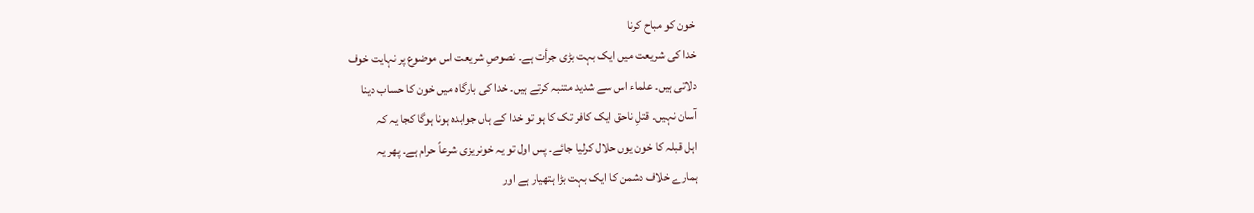خون کو مباح کرنا
خدا کی شریعت میں ایک بہت بڑی جرأت ہے۔ نصوصِ شریعت اس موضوع پر نہایت خوف
دلاتی ہیں۔ علماء اس سے شدید متنبہ کرتے ہیں۔ خدا کی بارگاہ میں خون کا حساب دینا
آسان نہیں۔ قتلِ ناحق ایک کافر تک کا ہو تو خدا کے ہاں جوابدہ ہونا ہوگا کجا یہ کہ
اہل قبلہ کا خون یوں حلال کرلیا جائے۔ پس اول تو یہ خونریزی شرعاً حرام ہے۔ پھر یہ
ہمارے خلاف دشمن کا ایک بہت بڑا ہتھیار ہے اور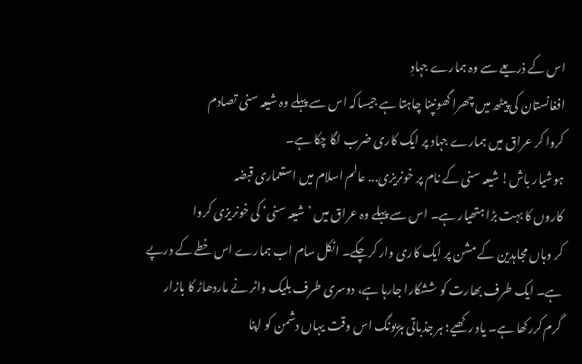اس کے ذریعے سے وہ ہمارے جہادِ
افغانستان کی پیٹھ میں چھرا گھونپنا چاہتا ہے جیساکہ اس سے پہلے وہ شیعہ سنی تصادم
کروا کر عراق میں ہمارے جہاد پر ایک کاری ضرب لگا چکا ہے۔
ہوشیار باش! شیعہ سنی کے نام پر خونریزی... عالم اسلام میں استعماری قبضہ
کاروں کا بہت بڑا ہتھیار ہے۔ اس سے پہلے وہ عراق میں ’شیعہ سنی‘ کی خونریزی کروا
کر وہاں مجاہدین کے مشن پر ایک کاری وار کرچکے۔ انکل سام اب ہمارے اس خطے کے درپے
ہے۔ ایک طرف بھارت کو ششکارا جارہا ہے، دوسری طرف بلیک واٹر نے ماردھاڑ کا بازار
گرم کررکھا ہے۔ یاد رکھیے؛ ہر جذباتی ہڑبونگ اس وقت یہاں دشمن کو اپنا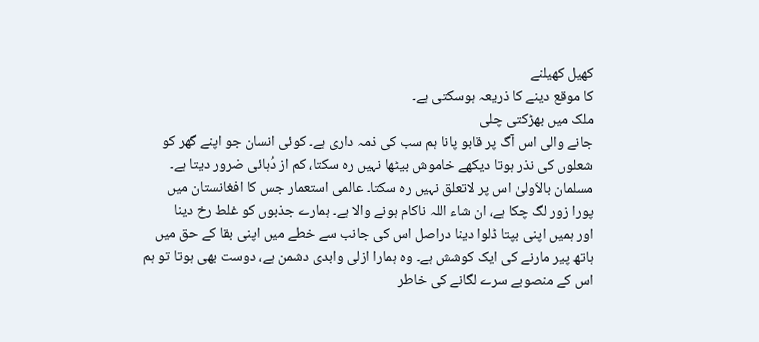کھیل کھیلنے
کا موقع دینے کا ذریعہ ہوسکتی ہے۔
ملک میں بھڑکتی چلی
جانے والی اس آگ پر قابو پانا ہم سب کی ذمہ داری ہے۔ کوئی انسان جو اپنے گھر کو
شعلوں کی نذر ہوتا دیکھے خاموش بیٹھا نہیں رہ سکتا، کم از دُہائی ضرور دیتا ہے۔
مسلمان بالاَولیٰ اس پر لاتعلق نہیں رہ سکتا۔ عالمی استعمار جس کا افغانستان میں
پورا زور لگ چکا ہے، ان شاء اللہ ناکام ہونے والا ہے۔ ہمارے جذبوں کو غلط رخ دینا
اور ہمیں اپنی بپتا ڈلوا دینا دراصل اس کی جانب سے خطے میں اپنی بقا کے حق میں
ہاتھ پیر مارنے کی ایک کوشش ہے۔ وہ ہمارا ازلی وابدی دشمن ہے، دوست بھی ہوتا تو ہم
اس کے منصوبے سرے لگانے کی خاطر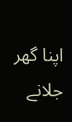اپنا گھر جلانے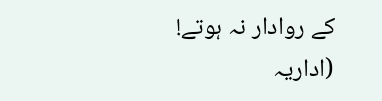کے روادار نہ ہوتے!
(اداریہ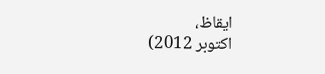ایقاظ،
اکتوبر 2012)